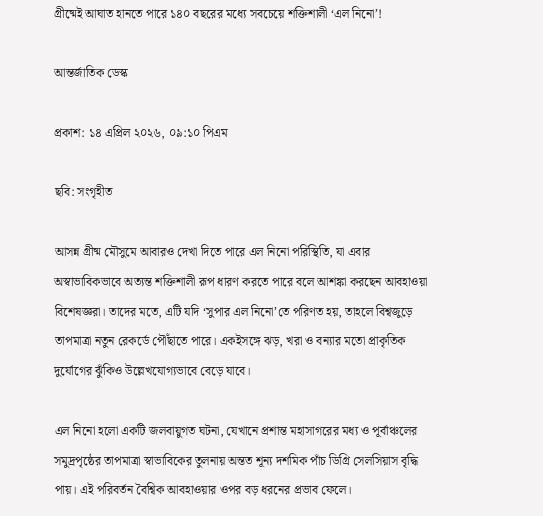গ্রীষ্মেই আঘাত হানতে পারে ১৪০ বছরের মধ্যে সবচেয়ে শক্তিশালী ‘এল নিনো’!

আন্তর্জাতিক ডেস্ক

প্রকাশ: ১৪ এপ্রিল ২০২৬, ০৯:১০ পিএম

ছবি: সংগৃহীত

আসন্ন গ্রীষ্ম মৌসুমে আবারও দেখা দিতে পারে এল নিনো পরিস্থিতি, যা এবার অস্বাভাবিকভাবে অত্যন্ত শক্তিশালী রূপ ধারণ করতে পারে বলে আশঙ্কা করছেন আবহাওয়া বিশেষজ্ঞরা। তাদের মতে, এটি যদি ‘সুপার এল নিনো’তে পরিণত হয়, তাহলে বিশ্বজুড়ে তাপমাত্রা নতুন রেকর্ডে পৌঁছাতে পারে। একইসঙ্গে ঝড়, খরা ও বন্যার মতো প্রাকৃতিক দুর্যোগের ঝুঁকিও উল্লেখযোগ্যভাবে বেড়ে যাবে।

এল নিনো হলো একটি জলবায়ুগত ঘটনা, যেখানে প্রশান্ত মহাসাগরের মধ্য ও পূর্বাঞ্চলের সমুদ্রপৃষ্ঠের তাপমাত্রা স্বাভাবিকের তুলনায় অন্তত শূন্য দশমিক পাঁচ ডিগ্রি সেলসিয়াস বৃদ্ধি পায়। এই পরিবর্তন বৈশ্বিক আবহাওয়ার ওপর বড় ধরনের প্রভাব ফেলে।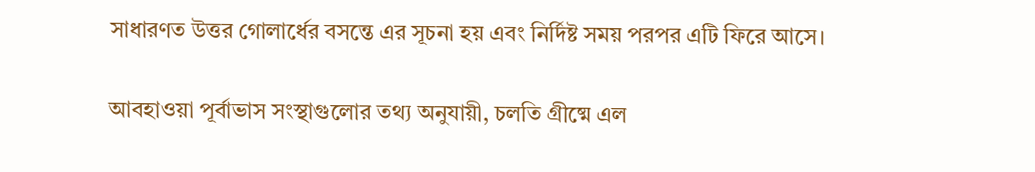সাধারণত উত্তর গোলার্ধের বসন্তে এর সূচনা হয় এবং নির্দিষ্ট সময় পরপর এটি ফিরে আসে।

আবহাওয়া পূর্বাভাস সংস্থাগুলোর তথ্য অনুযায়ী, চলতি গ্রীষ্মে এল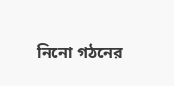নিনো গঠনের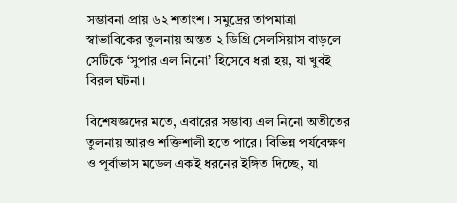সম্ভাবনা প্রায় ৬২ শতাংশ। সমুদ্রের তাপমাত্রা স্বাভাবিকের তুলনায় অন্তত ২ ডিগ্রি সেলসিয়াস বাড়লে সেটিকে ‘সুপার এল নিনো’ হিসেবে ধরা হয়, যা খুবই বিরল ঘটনা।

বিশেষজ্ঞদের মতে, এবারের সম্ভাব্য এল নিনো অতীতের তুলনায় আরও শক্তিশালী হতে পারে। বিভিন্ন পর্যবেক্ষণ ও পূর্বাভাস মডেল একই ধরনের ইঙ্গিত দিচ্ছে, যা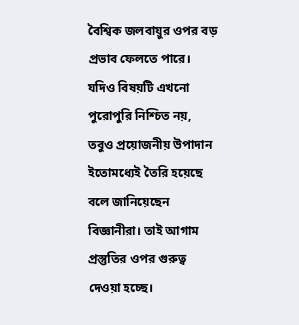বৈশ্বিক জলবায়ুর ওপর বড় প্রভাব ফেলতে পারে। যদিও বিষয়টি এখনো পুরোপুরি নিশ্চিত নয়, তবুও প্রয়োজনীয় উপাদান ইতোমধ্যেই তৈরি হয়েছে বলে জানিয়েছেন বিজ্ঞানীরা। তাই আগাম প্রস্তুতির ওপর গুরুত্ব দেওয়া হচ্ছে।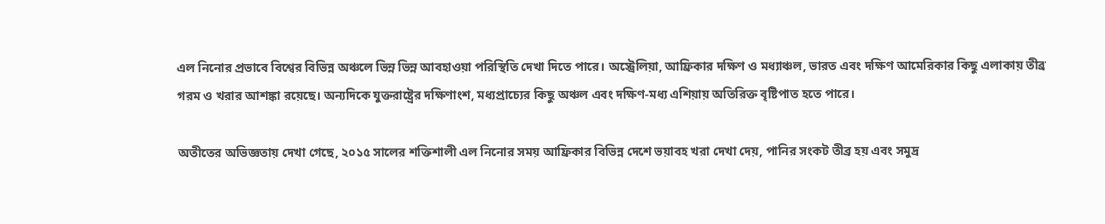এল নিনোর প্রভাবে বিশ্বের বিভিন্ন অঞ্চলে ভিন্ন ভিন্ন আবহাওয়া পরিস্থিতি দেখা দিতে পারে। অস্ট্রেলিয়া, আফ্রিকার দক্ষিণ ও মধ্যাঞ্চল, ভারত এবং দক্ষিণ আমেরিকার কিছু এলাকায় তীব্র গরম ও খরার আশঙ্কা রয়েছে। অন্যদিকে যুক্তরাষ্ট্রের দক্ষিণাংশ, মধ্যপ্রাচ্যের কিছু অঞ্চল এবং দক্ষিণ-মধ্য এশিয়ায় অতিরিক্ত বৃষ্টিপাত হতে পারে।

অতীতের অভিজ্ঞতায় দেখা গেছে, ২০১৫ সালের শক্তিশালী এল নিনোর সময় আফ্রিকার বিভিন্ন দেশে ভয়াবহ খরা দেখা দেয়, পানির সংকট তীব্র হয় এবং সমুদ্র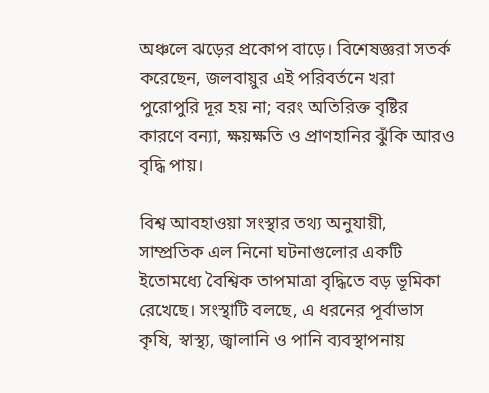অঞ্চলে ঝড়ের প্রকোপ বাড়ে। বিশেষজ্ঞরা সতর্ক করেছেন, জলবায়ুর এই পরিবর্তনে খরা পুরোপুরি দূর হয় না; বরং অতিরিক্ত বৃষ্টির কারণে বন্যা, ক্ষয়ক্ষতি ও প্রাণহানির ঝুঁকি আরও বৃদ্ধি পায়।

বিশ্ব আবহাওয়া সংস্থার তথ্য অনুযায়ী, সাম্প্রতিক এল নিনো ঘটনাগুলোর একটি ইতোমধ্যে বৈশ্বিক তাপমাত্রা বৃদ্ধিতে বড় ভূমিকা রেখেছে। সংস্থাটি বলছে, এ ধরনের পূর্বাভাস কৃষি, স্বাস্থ্য, জ্বালানি ও পানি ব্যবস্থাপনায়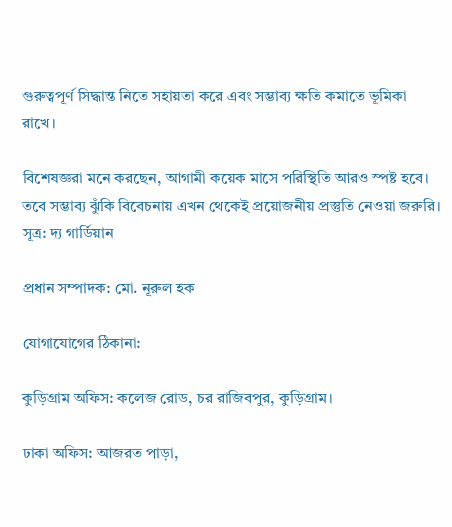গুরুত্বপূর্ণ সিদ্ধান্ত নিতে সহায়তা করে এবং সম্ভাব্য ক্ষতি কমাতে ভূমিকা রাখে।

বিশেষজ্ঞরা মনে করছেন, আগামী কয়েক মাসে পরিস্থিতি আরও স্পষ্ট হবে। তবে সম্ভাব্য ঝুঁকি বিবেচনায় এখন থেকেই প্রয়োজনীয় প্রস্তুতি নেওয়া জরুরি। সূত্র: দ্য গার্ডিয়ান

প্রধান সম্পাদক: মো. নূরুল হক

যোগাযোগের ঠিকানা:

কুড়িগ্রাম অফিস: কলেজ রোড, চর রাজিবপুর, কুড়িগ্রাম।

ঢাকা অফিস: আজরত পাড়া,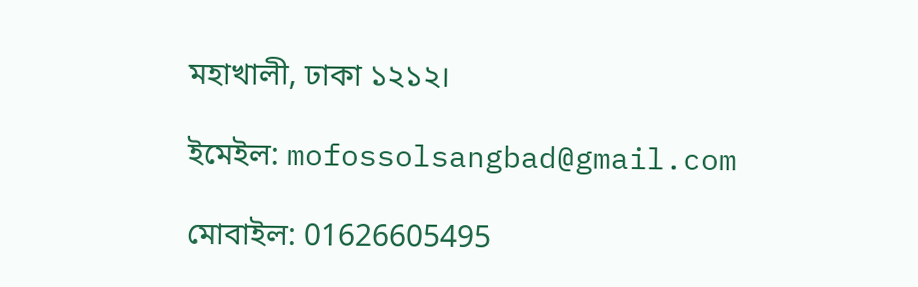মহাখালী, ঢাকা ১২১২।

ইমেইল: mofossolsangbad@gmail.com

মোবাইল: 01626605495